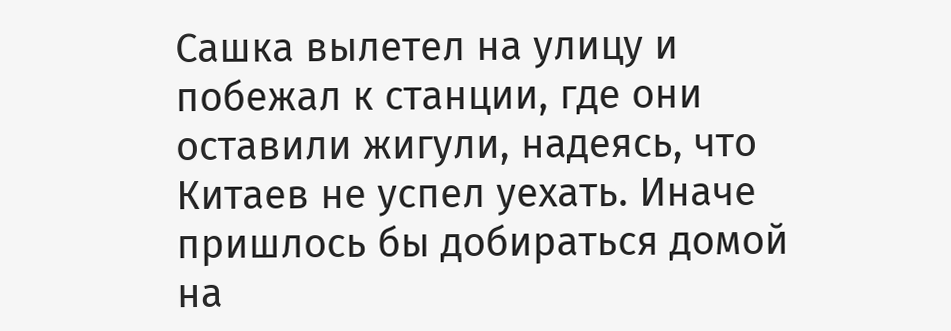Сашка вылетел на улицу и побежал к станции, где они оставили жигули, надеясь, что Китаев не успел уехать. Иначе пришлось бы добираться домой на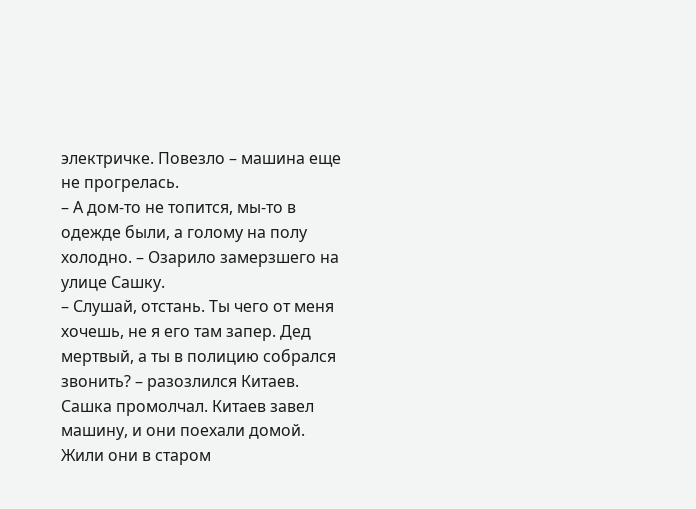электричке. Повезло – машина еще не прогрелась.
– А дом-то не топится, мы-то в одежде были, а голому на полу холодно. – Озарило замерзшего на улице Сашку.
– Слушай, отстань. Ты чего от меня хочешь, не я его там запер. Дед мертвый, а ты в полицию собрался звонить? – разозлился Китаев.
Сашка промолчал. Китаев завел машину, и они поехали домой. Жили они в старом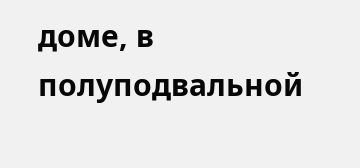доме, в полуподвальной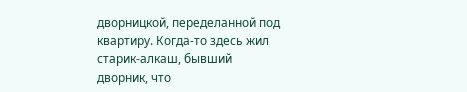дворницкой, переделанной под квартиру. Когда-то здесь жил старик-алкаш, бывший дворник, что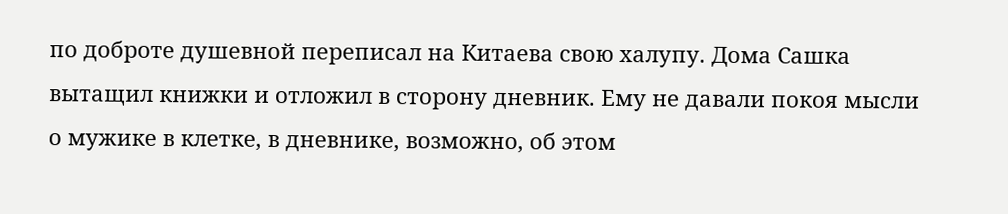по доброте душевной переписал на Китаева свою халупу. Дома Сашка вытащил книжки и отложил в сторону дневник. Ему не давали покоя мысли о мужике в клетке, в дневнике, возможно, об этом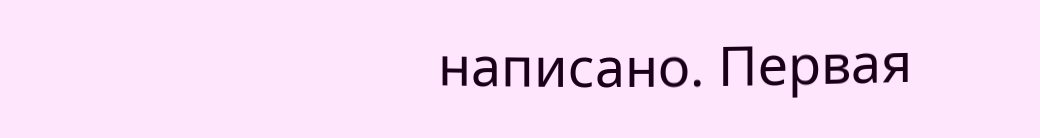написано. Первая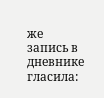же запись в дневнике гласила: